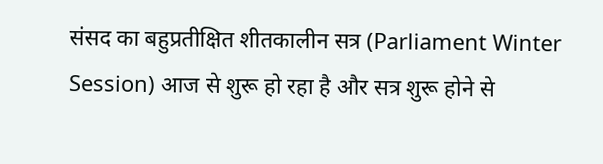संसद का बहुप्रतीक्षित शीतकालीन सत्र (Parliament Winter Session) आज से शुरू हो रहा है और सत्र शुरू होने से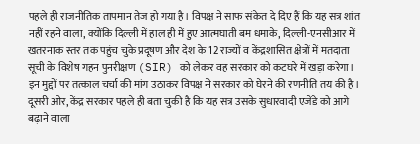पहले ही राजनीतिक तापमान तेज हो गया है। विपक्ष ने साफ संकेत दे दिए हैं कि यह सत्र शांत नहीं रहने वाला, क्योंकि दिल्ली में हाल ही में हुए आत्मघाती बम धमाके, दिल्ली-एनसीआर में खतरनाक स्तर तक पहुंच चुके प्रदूषण और देश के 12 राज्यों व केंद्रशासित क्षेत्रों में मतदाता सूची के विशेष गहन पुनरीक्षण (SIR) को लेकर वह सरकार को कटघरे में खड़ा करेगा। इन मुद्दों पर तत्काल चर्चा की मांग उठाकर विपक्ष ने सरकार को घेरने की रणनीति तय की है।
दूसरी ओर, केंद्र सरकार पहले ही बता चुकी है कि यह सत्र उसके सुधारवादी एजेंडे को आगे बढ़ाने वाला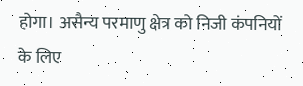होगा। असैन्य परमाणु क्षेत्र को निजी कंपनियों के लिए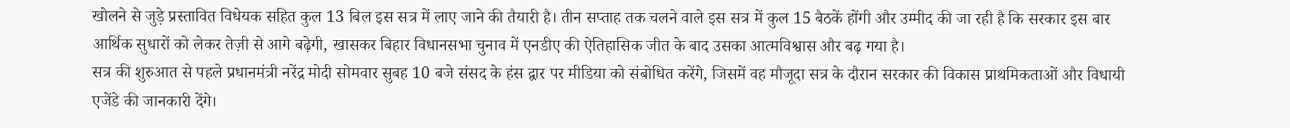खोलने से जुड़े प्रस्तावित विधेयक सहित कुल 13 बिल इस सत्र में लाए जाने की तैयारी है। तीन सप्ताह तक चलने वाले इस सत्र में कुल 15 बैठकें होंगी और उम्मीद की जा रही है कि सरकार इस बार आर्थिक सुधारों को लेकर तेज़ी से आगे बढ़ेगी, खासकर बिहार विधानसभा चुनाव में एनडीए की ऐतिहासिक जीत के बाद उसका आत्मविश्वास और बढ़ गया है।
सत्र की शुरुआत से पहले प्रधानमंत्री नरेंद्र मोदी सोमवार सुबह 10 बजे संसद के हंस द्वार पर मीडिया को संबोधित करेंगे, जिसमें वह मौजूदा सत्र के दौरान सरकार की विकास प्राथमिकताओं और विधायी एजेंडे की जानकारी देंगे।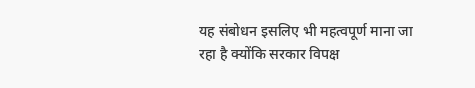यह संबोधन इसलिए भी महत्वपूर्ण माना जा रहा है क्योंकि सरकार विपक्ष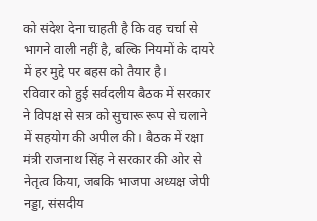को संदेश देना चाहती है कि वह चर्चा से भागने वाली नहीं है, बल्कि नियमों के दायरे में हर मुद्दे पर बहस को तैयार है।
रविवार को हुई सर्वदलीय बैठक में सरकार ने विपक्ष से सत्र को सुचारू रूप से चलाने में सहयोग की अपील की। बैठक में रक्षा मंत्री राजनाथ सिंह ने सरकार की ओर से नेतृत्व किया, जबकि भाजपा अध्यक्ष जेपी नड्डा, संसदीय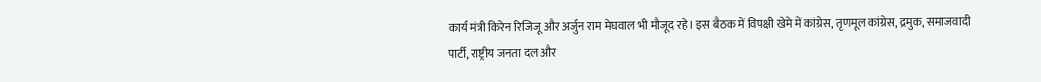कार्य मंत्री किरेन रिजिजू और अर्जुन राम मेघवाल भी मौजूद रहे। इस बैठक में विपक्षी खेमे में कांग्रेस, तृणमूल कांग्रेस, द्रमुक, समाजवादी पार्टी, राष्ट्रीय जनता दल और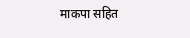माकपा सहित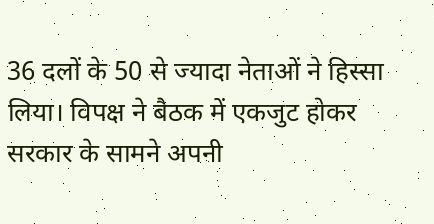36 दलों के 50 से ज्यादा नेताओं ने हिस्सा लिया। विपक्ष ने बैठक में एकजुट होकर सरकार के सामने अपनी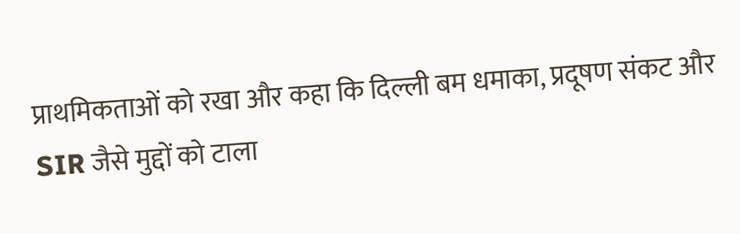प्राथमिकताओं को रखा और कहा कि दिल्ली बम धमाका, प्रदूषण संकट और SIR जैसे मुद्दों को टाला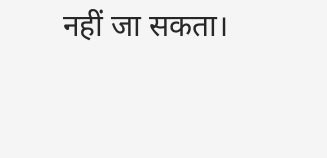नहीं जा सकता।